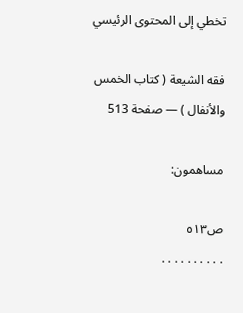تخطي إلى المحتوى الرئيسي

فقه الشيعة ( كتاب الخمس والأنفال ) — صفحة 513

مساهمون:

ص٥١٣
. . . . . . . . . .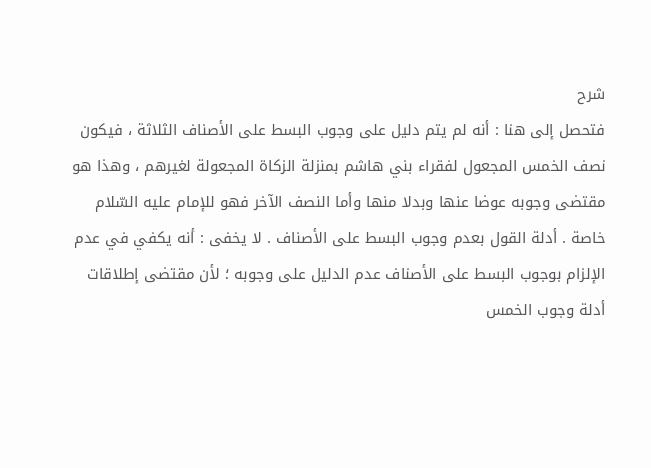شرح
فتحصل إلى هنا : أنه لم يتم دليل على وجوب البسط على الأصناف الثلاثة ، فيكون نصف الخمس المجعول لفقراء بني هاشم بمنزلة الزكاة المجعولة لغيرهم ، وهذا هو مقتضى وجوبه عوضا عنها وبدلا منها وأما النصف الآخر فهو للإمام عليه السّلام خاصة . أدلة القول بعدم وجوب البسط على الأصناف . لا يخفى : أنه يكفي في عدم الإلزام بوجوب البسط على الأصناف عدم الدليل على وجوبه ؛ لأن مقتضى إطلاقات أدلة وجوب الخمس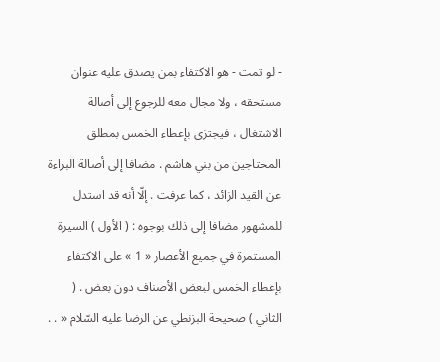- لو تمت - هو الاكتفاء بمن يصدق عليه عنوان مستحقه ، ولا مجال معه للرجوع إلى أصالة الاشتغال ، فيجتزى بإعطاء الخمس بمطلق المحتاجين من بني هاشم . مضافا إلى أصالة البراءة عن القيد الزائد ، كما عرفت . إلّا أنه قد استدل للمشهور مضافا إلى ذلك بوجوه : ( الأول ) السيرة المستمرة في جميع الأعصار « 1 » على الاكتفاء بإعطاء الخمس لبعض الأصناف دون بعض . ( الثاني ) صحيحة البزنطي عن الرضا عليه السّلام « . .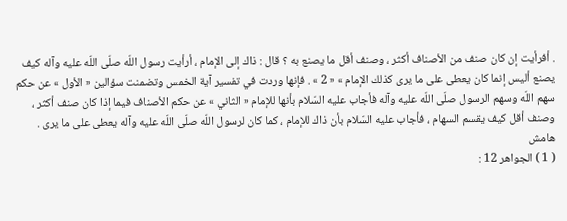. أفرأيت إن كان صنف من الأصناف أكثر ، وصنف أقل ما يصنع به ؟ قال : ذاك إلى الإمام ، أرأيت رسول اللّه صلّى اللّه عليه وآله كيف يصنع أليس إنما كان يعطى على ما يرى كذلك الإمام » « 2 » . فإنها وردت في تفسير آية الخمس وتضمنت سؤالين « الأول » عن حكم سهم اللّه وسهم الرسول صلّى اللّه عليه وآله فأجاب عليه السّلام بأنها للإمام « الثاني » عن حكم الأصناف فيما إذا كان صنف أكثر ، وصنف أقل كيف يقسم السهام ، فأجاب عليه السّلام بأن ذاك للإمام ، كما كان لرسول اللّه صلّى اللّه عليه وآله يعطى على ما يرى .
هامش
( 1 ) الجواهر 12 :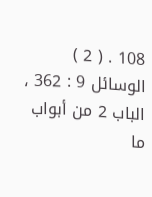108 . ( 2 ) الوسائل 9 : 362 ، الباب 2 من أبواب ما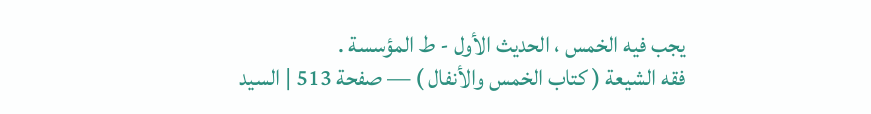يجب فيه الخمس ، الحديث الأول - ط المؤسسة .
فقه الشيعة ( كتاب الخمس والأنفال ) — صفحة 513 | السيد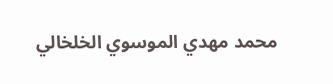محمد مهدي الموسوي الخلخالي